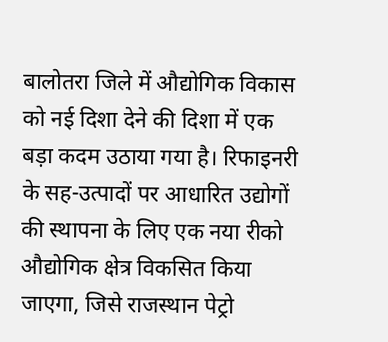बालोतरा जिले में औद्योगिक विकास को नई दिशा देने की दिशा में एक बड़ा कदम उठाया गया है। रिफाइनरी के सह-उत्पादों पर आधारित उद्योगों की स्थापना के लिए एक नया रीको औद्योगिक क्षेत्र विकसित किया जाएगा, जिसे राजस्थान पेट्रो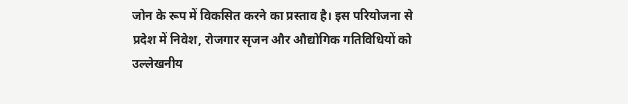जोन के रूप में विकसित करने का प्रस्ताव है। इस परियोजना से प्रदेश में निवेश, रोजगार सृजन और औद्योगिक गतिविधियों को उल्लेखनीय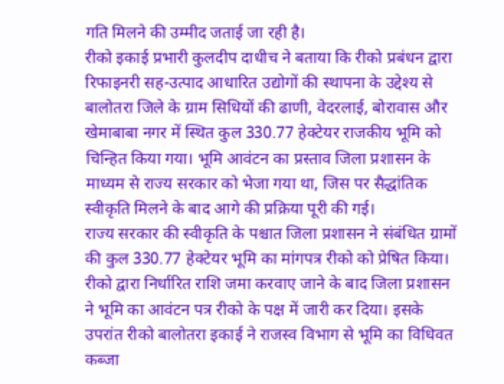गति मिलने की उम्मीद जताई जा रही है।
रीको इकाई प्रभारी कुलदीप दाधीच ने बताया कि रीको प्रबंधन द्वारा रिफाइनरी सह-उत्पाद आधारित उद्योगों की स्थापना के उद्देश्य से बालोतरा जिले के ग्राम सिधियों की ढाणी, वेदरलाई, बोरावास और खेमाबाबा नगर में स्थित कुल 330.77 हेक्टेयर राजकीय भूमि को चिन्हित किया गया। भूमि आवंटन का प्रस्ताव जिला प्रशासन के माध्यम से राज्य सरकार को भेजा गया था, जिस पर सैद्धांतिक स्वीकृति मिलने के बाद आगे की प्रक्रिया पूरी की गई।
राज्य सरकार की स्वीकृति के पश्चात जिला प्रशासन ने संबंधित ग्रामों की कुल 330.77 हेक्टेयर भूमि का मांगपत्र रीको को प्रेषित किया। रीको द्वारा निर्धारित राशि जमा करवाए जाने के बाद जिला प्रशासन ने भूमि का आवंटन पत्र रीको के पक्ष में जारी कर दिया। इसके उपरांत रीको बालोतरा इकाई ने राजस्व विभाग से भूमि का विधिवत कब्जा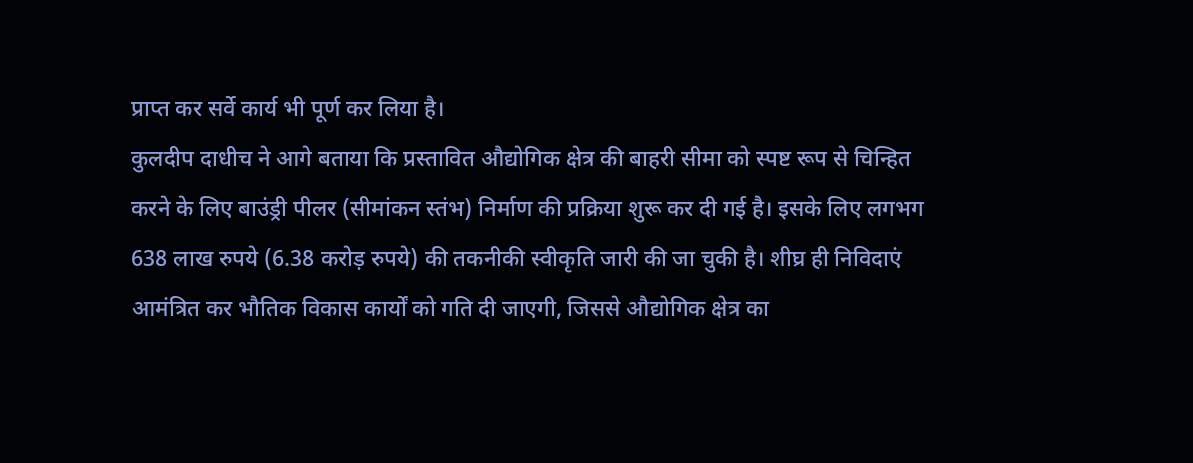प्राप्त कर सर्वे कार्य भी पूर्ण कर लिया है।
कुलदीप दाधीच ने आगे बताया कि प्रस्तावित औद्योगिक क्षेत्र की बाहरी सीमा को स्पष्ट रूप से चिन्हित करने के लिए बाउंड्री पीलर (सीमांकन स्तंभ) निर्माण की प्रक्रिया शुरू कर दी गई है। इसके लिए लगभग 638 लाख रुपये (6.38 करोड़ रुपये) की तकनीकी स्वीकृति जारी की जा चुकी है। शीघ्र ही निविदाएं आमंत्रित कर भौतिक विकास कार्यों को गति दी जाएगी, जिससे औद्योगिक क्षेत्र का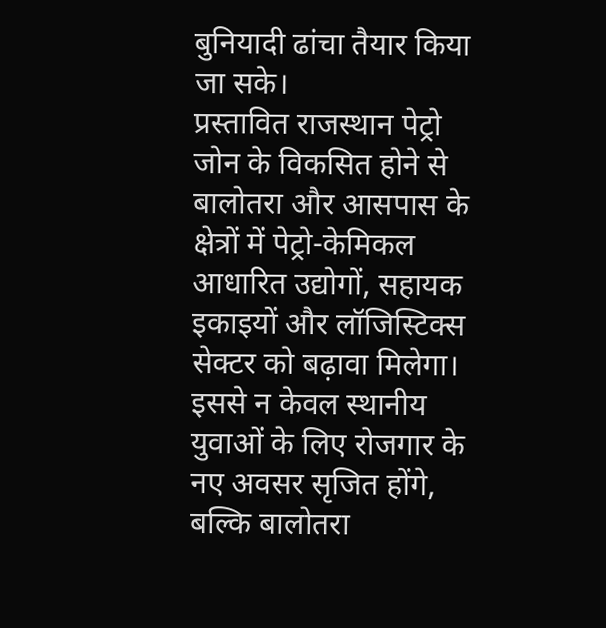बुनियादी ढांचा तैयार किया जा सके।
प्रस्तावित राजस्थान पेट्रो जोन के विकसित होने से बालोतरा और आसपास के क्षेत्रों में पेट्रो-केमिकल आधारित उद्योगों, सहायक इकाइयों और लॉजिस्टिक्स सेक्टर को बढ़ावा मिलेगा। इससे न केवल स्थानीय युवाओं के लिए रोजगार के नए अवसर सृजित होंगे, बल्कि बालोतरा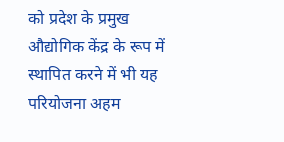को प्रदेश के प्रमुख औद्योगिक केंद्र के रूप में स्थापित करने में भी यह परियोजना अहम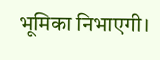भूमिका निभाएगी।